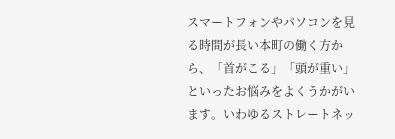スマートフォンやパソコンを見る時間が長い本町の働く方から、「首がこる」「頭が重い」といったお悩みをよくうかがいます。いわゆるストレートネッ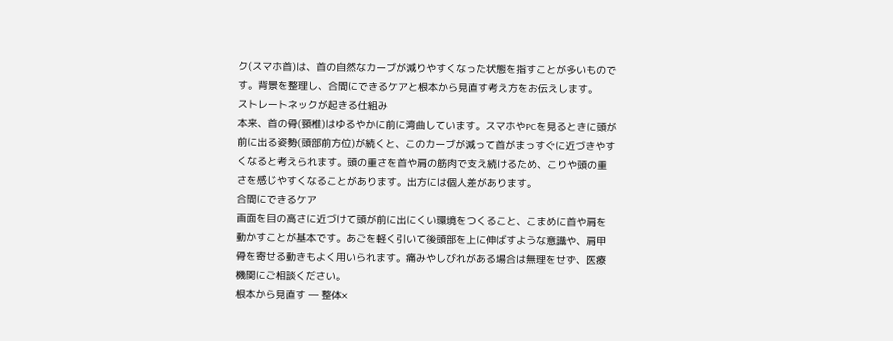ク(スマホ首)は、首の自然なカーブが減りやすくなった状態を指すことが多いものです。背景を整理し、合間にできるケアと根本から見直す考え方をお伝えします。
ストレートネックが起きる仕組み
本来、首の骨(頸椎)はゆるやかに前に湾曲しています。スマホやPCを見るときに頭が前に出る姿勢(頭部前方位)が続くと、このカーブが減って首がまっすぐに近づきやすくなると考えられます。頭の重さを首や肩の筋肉で支え続けるため、こりや頭の重さを感じやすくなることがあります。出方には個人差があります。
合間にできるケア
画面を目の高さに近づけて頭が前に出にくい環境をつくること、こまめに首や肩を動かすことが基本です。あごを軽く引いて後頭部を上に伸ばすような意識や、肩甲骨を寄せる動きもよく用いられます。痛みやしびれがある場合は無理をせず、医療機関にご相談ください。
根本から見直す ― 整体×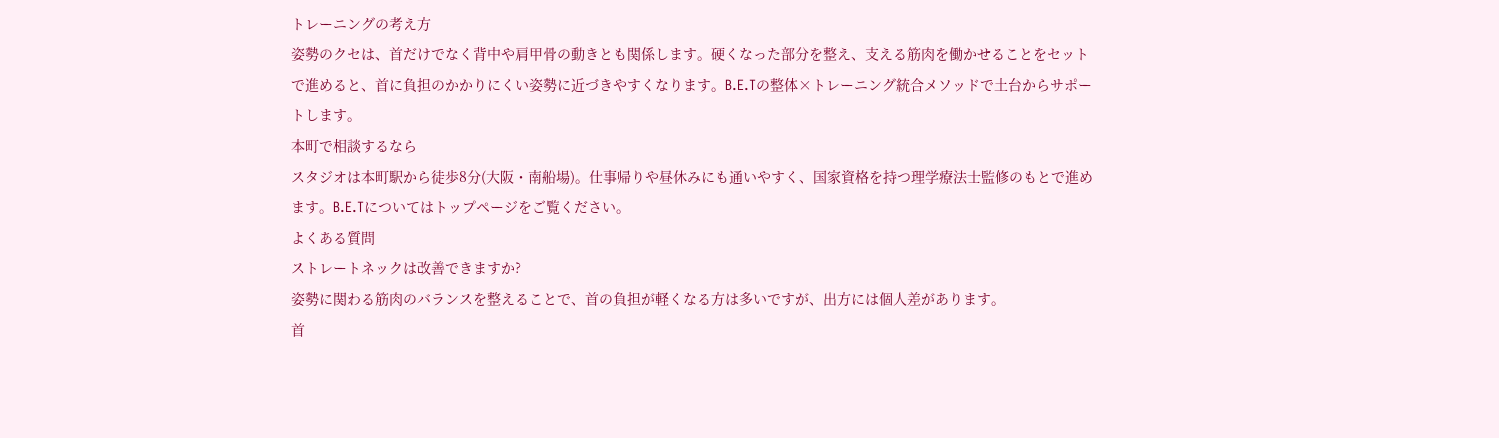トレーニングの考え方
姿勢のクセは、首だけでなく背中や肩甲骨の動きとも関係します。硬くなった部分を整え、支える筋肉を働かせることをセットで進めると、首に負担のかかりにくい姿勢に近づきやすくなります。B.E.Tの整体×トレーニング統合メソッドで土台からサポートします。
本町で相談するなら
スタジオは本町駅から徒歩8分(大阪・南船場)。仕事帰りや昼休みにも通いやすく、国家資格を持つ理学療法士監修のもとで進めます。B.E.Tについてはトップページをご覧ください。
よくある質問
ストレートネックは改善できますか?
姿勢に関わる筋肉のバランスを整えることで、首の負担が軽くなる方は多いですが、出方には個人差があります。
首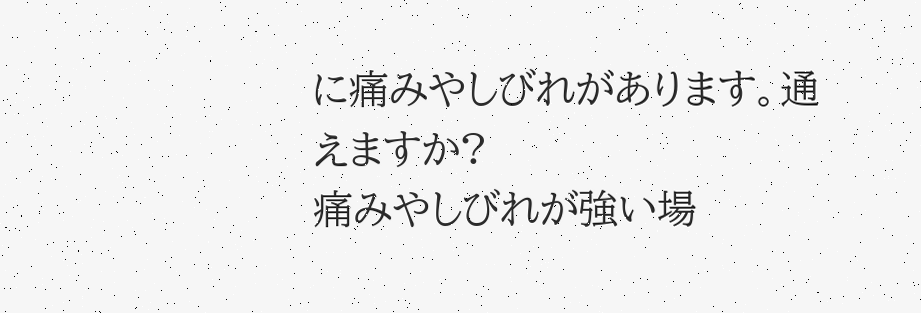に痛みやしびれがあります。通えますか?
痛みやしびれが強い場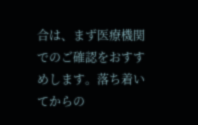合は、まず医療機関でのご確認をおすすめします。落ち着いてからの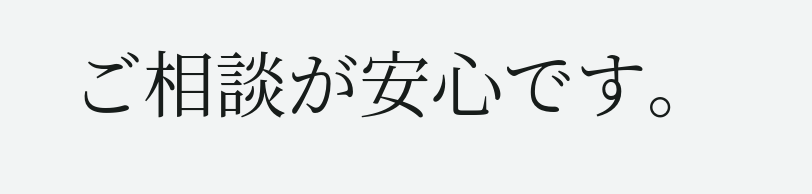ご相談が安心です。